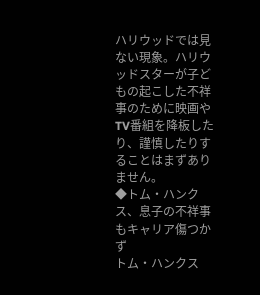ハリウッドでは見ない現象。ハリウッドスターが子どもの起こした不祥事のために映画やTV番組を降板したり、謹慎したりすることはまずありません。
◆トム・ハンクス、息子の不祥事もキャリア傷つかず
トム・ハンクス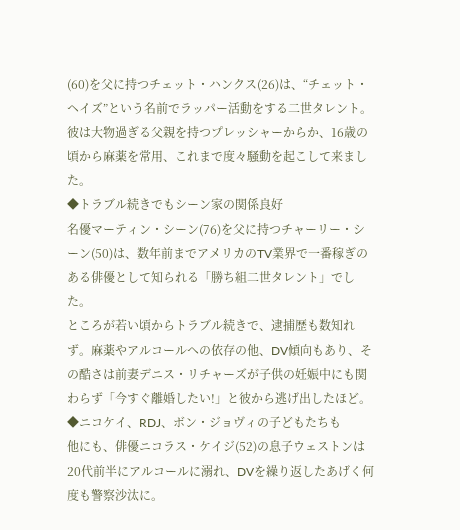(60)を父に持つチェット・ハンクス(26)は、“チェット・ヘイズ”という名前でラッパー活動をする二世タレント。彼は大物過ぎる父親を持つプレッシャーからか、16歳の頃から麻薬を常用、これまで度々騒動を起こして来ました。
◆トラブル続きでもシーン家の関係良好
名優マーティン・シーン(76)を父に持つチャーリー・シーン(50)は、数年前までアメリカのTV業界で一番稼ぎのある俳優として知られる「勝ち組二世タレント」でした。
ところが若い頃からトラブル続きで、逮捕歴も数知れず。麻薬やアルコールへの依存の他、DV傾向もあり、その酷さは前妻デニス・リチャーズが子供の妊娠中にも関わらず「今すぐ離婚したい!」と彼から逃げ出したほど。
◆ニコケイ、RDJ、ボン・ジョヴィの子どもたちも
他にも、俳優ニコラス・ケイジ(52)の息子ウェストンは20代前半にアルコールに溺れ、DVを繰り返したあげく何度も警察沙汰に。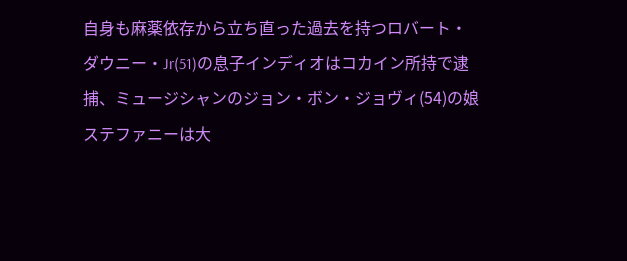自身も麻薬依存から立ち直った過去を持つロバート・ダウニー・Jr(51)の息子インディオはコカイン所持で逮捕、ミュージシャンのジョン・ボン・ジョヴィ(54)の娘ステファニーは大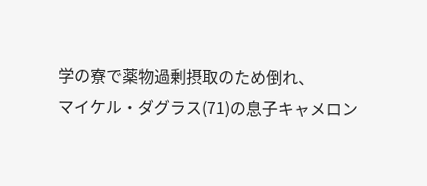学の寮で薬物過剰摂取のため倒れ、
マイケル・ダグラス(71)の息子キャメロン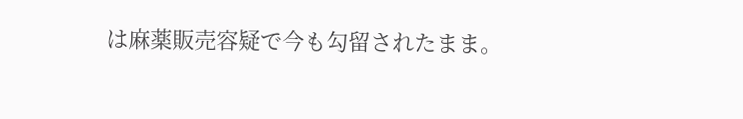は麻薬販売容疑で今も勾留されたまま。